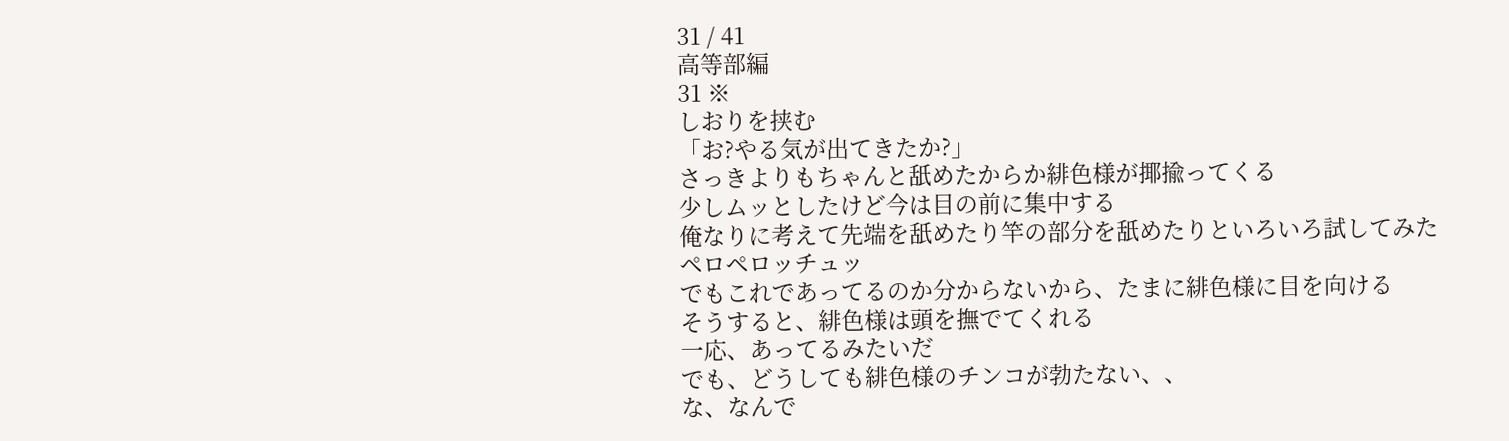31 / 41
高等部編
31 ※
しおりを挟む
「お?やる気が出てきたか?」
さっきよりもちゃんと舐めたからか緋色様が揶揄ってくる
少しムッとしたけど今は目の前に集中する
俺なりに考えて先端を舐めたり竿の部分を舐めたりといろいろ試してみた
ペロペロッチュッ
でもこれであってるのか分からないから、たまに緋色様に目を向ける
そうすると、緋色様は頭を撫でてくれる
一応、あってるみたいだ
でも、どうしても緋色様のチンコが勃たない、、
な、なんで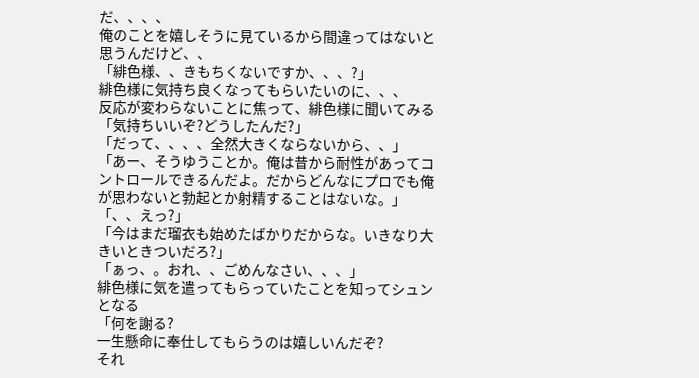だ、、、、
俺のことを嬉しそうに見ているから間違ってはないと思うんだけど、、
「緋色様、、きもちくないですか、、、?」
緋色様に気持ち良くなってもらいたいのに、、、
反応が変わらないことに焦って、緋色様に聞いてみる
「気持ちいいぞ?どうしたんだ?」
「だって、、、、全然大きくならないから、、」
「あー、そうゆうことか。俺は昔から耐性があってコントロールできるんだよ。だからどんなにプロでも俺が思わないと勃起とか射精することはないな。」
「、、えっ?」
「今はまだ瑠衣も始めたばかりだからな。いきなり大きいときついだろ?」
「ぁっ、。おれ、、ごめんなさい、、、」
緋色様に気を遣ってもらっていたことを知ってシュンとなる
「何を謝る?
一生懸命に奉仕してもらうのは嬉しいんだぞ?
それ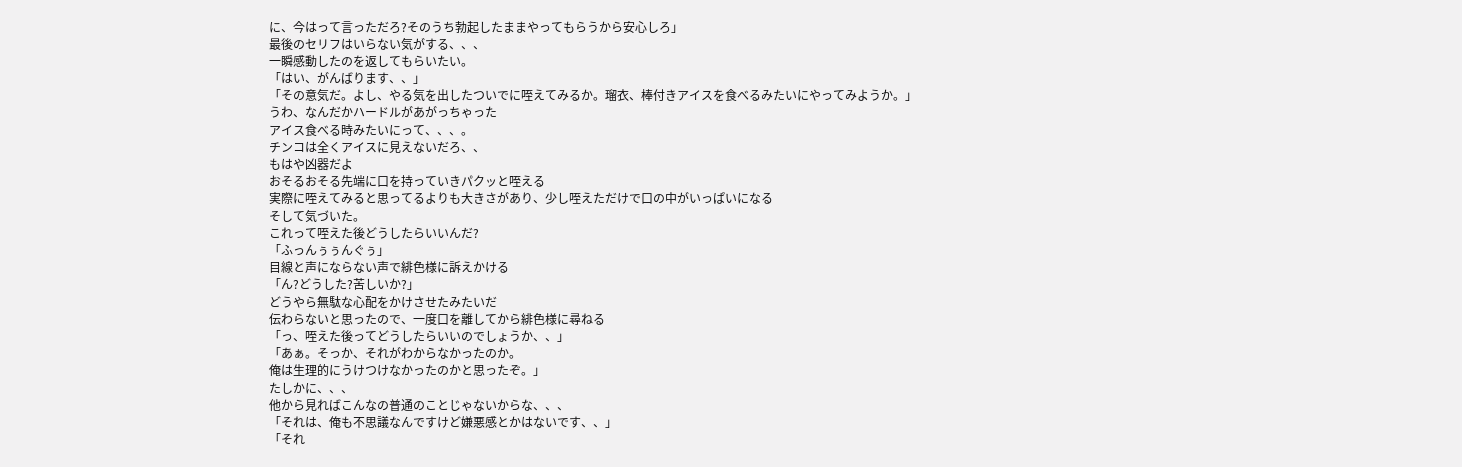に、今はって言っただろ?そのうち勃起したままやってもらうから安心しろ」
最後のセリフはいらない気がする、、、
一瞬感動したのを返してもらいたい。
「はい、がんばります、、」
「その意気だ。よし、やる気を出したついでに咥えてみるか。瑠衣、棒付きアイスを食べるみたいにやってみようか。」
うわ、なんだかハードルがあがっちゃった
アイス食べる時みたいにって、、、。
チンコは全くアイスに見えないだろ、、
もはや凶器だよ
おそるおそる先端に口を持っていきパクッと咥える
実際に咥えてみると思ってるよりも大きさがあり、少し咥えただけで口の中がいっぱいになる
そして気づいた。
これって咥えた後どうしたらいいんだ?
「ふっんぅぅんぐぅ」
目線と声にならない声で緋色様に訴えかける
「ん?どうした?苦しいか?」
どうやら無駄な心配をかけさせたみたいだ
伝わらないと思ったので、一度口を離してから緋色様に尋ねる
「っ、咥えた後ってどうしたらいいのでしょうか、、」
「あぁ。そっか、それがわからなかったのか。
俺は生理的にうけつけなかったのかと思ったぞ。」
たしかに、、、
他から見ればこんなの普通のことじゃないからな、、、
「それは、俺も不思議なんですけど嫌悪感とかはないです、、」
「それ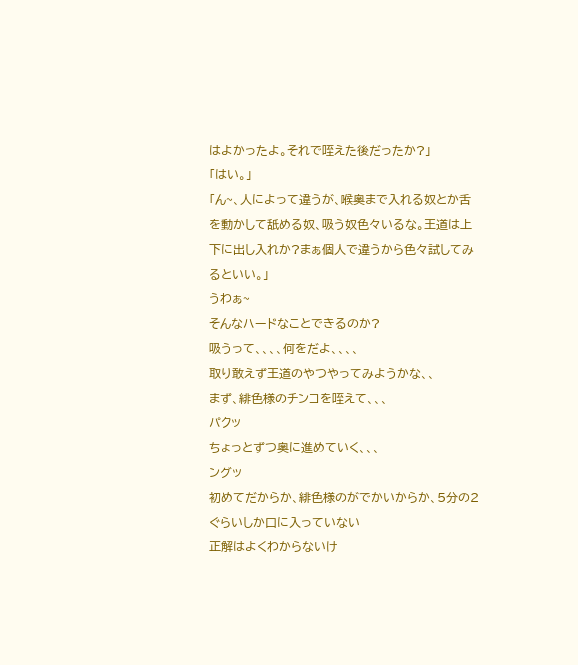はよかったよ。それで咥えた後だったか?」
「はい。」
「ん~、人によって違うが、喉奥まで入れる奴とか舌を動かして舐める奴、吸う奴色々いるな。王道は上下に出し入れか?まぁ個人で違うから色々試してみるといい。」
うわぁ~
そんなハードなことできるのか?
吸うって、、、、何をだよ、、、、
取り敢えず王道のやつやってみようかな、、
まず、緋色様のチンコを咥えて、、、
パクッ
ちょっとずつ奥に進めていく、、、
ングッ
初めてだからか、緋色様のがでかいからか、5分の2ぐらいしか口に入っていない
正解はよくわからないけ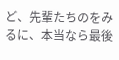ど、先輩たちのをみるに、本当なら最後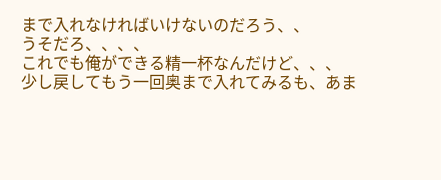まで入れなければいけないのだろう、、
うそだろ、、、、
これでも俺ができる精一杯なんだけど、、、
少し戻してもう一回奥まで入れてみるも、あま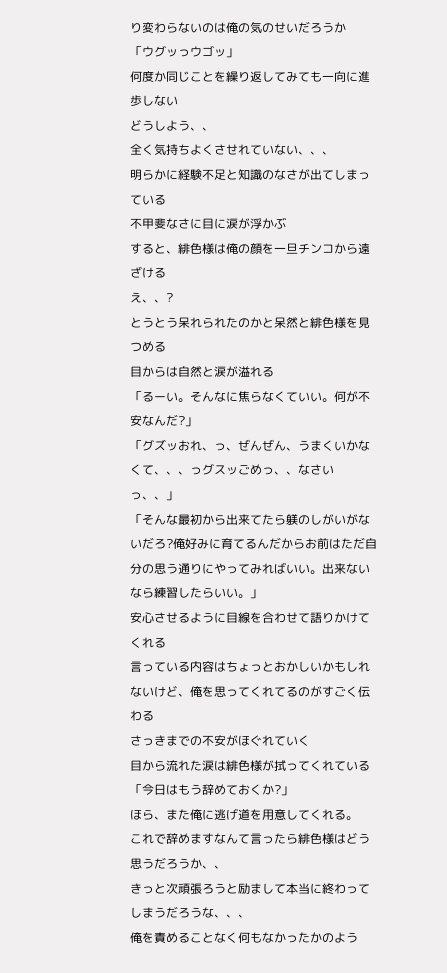り変わらないのは俺の気のせいだろうか
「ウグッっウゴッ」
何度か同じことを繰り返してみても一向に進歩しない
どうしよう、、
全く気持ちよくさせれていない、、、
明らかに経験不足と知識のなさが出てしまっている
不甲斐なさに目に涙が浮かぶ
すると、緋色様は俺の顔を一旦チンコから遠ざける
え、、?
とうとう呆れられたのかと呆然と緋色様を見つめる
目からは自然と涙が溢れる
「るーい。そんなに焦らなくていい。何が不安なんだ?」
「グズッおれ、っ、ぜんぜん、うまくいかなくて、、、っグスッごめっ、、なさいっ、、」
「そんな最初から出来てたら躾のしがいがないだろ?俺好みに育てるんだからお前はただ自分の思う通りにやってみればいい。出来ないなら練習したらいい。」
安心させるように目線を合わせて語りかけてくれる
言っている内容はちょっとおかしいかもしれないけど、俺を思ってくれてるのがすごく伝わる
さっきまでの不安がほぐれていく
目から流れた涙は緋色様が拭ってくれている
「今日はもう辞めておくか?」
ほら、また俺に逃げ道を用意してくれる。
これで辞めますなんて言ったら緋色様はどう思うだろうか、、
きっと次頑張ろうと励まして本当に終わってしまうだろうな、、、
俺を責めることなく何もなかったかのよう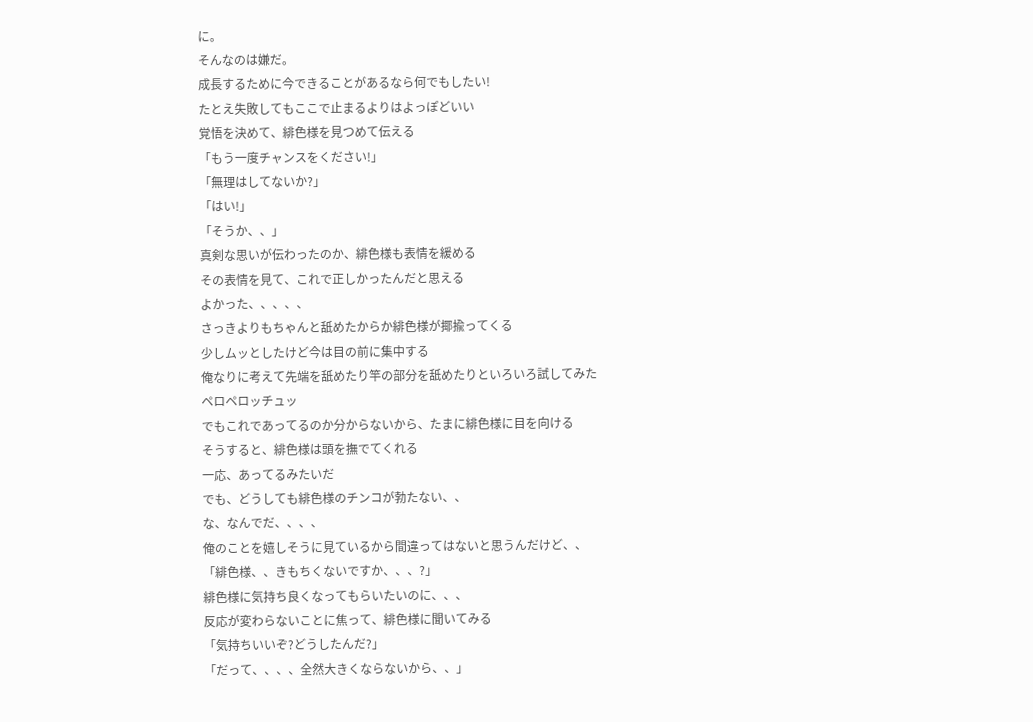に。
そんなのは嫌だ。
成長するために今できることがあるなら何でもしたい!
たとえ失敗してもここで止まるよりはよっぽどいい
覚悟を決めて、緋色様を見つめて伝える
「もう一度チャンスをください!」
「無理はしてないか?」
「はい!」
「そうか、、」
真剣な思いが伝わったのか、緋色様も表情を緩める
その表情を見て、これで正しかったんだと思える
よかった、、、、、
さっきよりもちゃんと舐めたからか緋色様が揶揄ってくる
少しムッとしたけど今は目の前に集中する
俺なりに考えて先端を舐めたり竿の部分を舐めたりといろいろ試してみた
ペロペロッチュッ
でもこれであってるのか分からないから、たまに緋色様に目を向ける
そうすると、緋色様は頭を撫でてくれる
一応、あってるみたいだ
でも、どうしても緋色様のチンコが勃たない、、
な、なんでだ、、、、
俺のことを嬉しそうに見ているから間違ってはないと思うんだけど、、
「緋色様、、きもちくないですか、、、?」
緋色様に気持ち良くなってもらいたいのに、、、
反応が変わらないことに焦って、緋色様に聞いてみる
「気持ちいいぞ?どうしたんだ?」
「だって、、、、全然大きくならないから、、」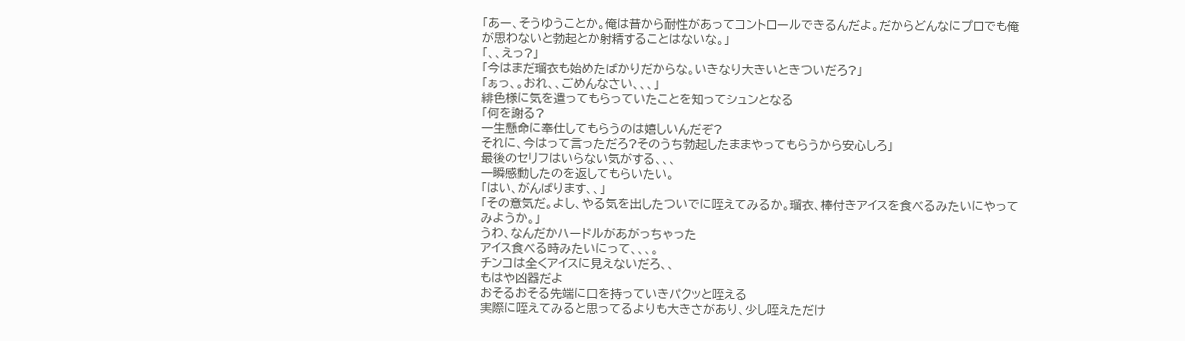「あー、そうゆうことか。俺は昔から耐性があってコントロールできるんだよ。だからどんなにプロでも俺が思わないと勃起とか射精することはないな。」
「、、えっ?」
「今はまだ瑠衣も始めたばかりだからな。いきなり大きいときついだろ?」
「ぁっ、。おれ、、ごめんなさい、、、」
緋色様に気を遣ってもらっていたことを知ってシュンとなる
「何を謝る?
一生懸命に奉仕してもらうのは嬉しいんだぞ?
それに、今はって言っただろ?そのうち勃起したままやってもらうから安心しろ」
最後のセリフはいらない気がする、、、
一瞬感動したのを返してもらいたい。
「はい、がんばります、、」
「その意気だ。よし、やる気を出したついでに咥えてみるか。瑠衣、棒付きアイスを食べるみたいにやってみようか。」
うわ、なんだかハードルがあがっちゃった
アイス食べる時みたいにって、、、。
チンコは全くアイスに見えないだろ、、
もはや凶器だよ
おそるおそる先端に口を持っていきパクッと咥える
実際に咥えてみると思ってるよりも大きさがあり、少し咥えただけ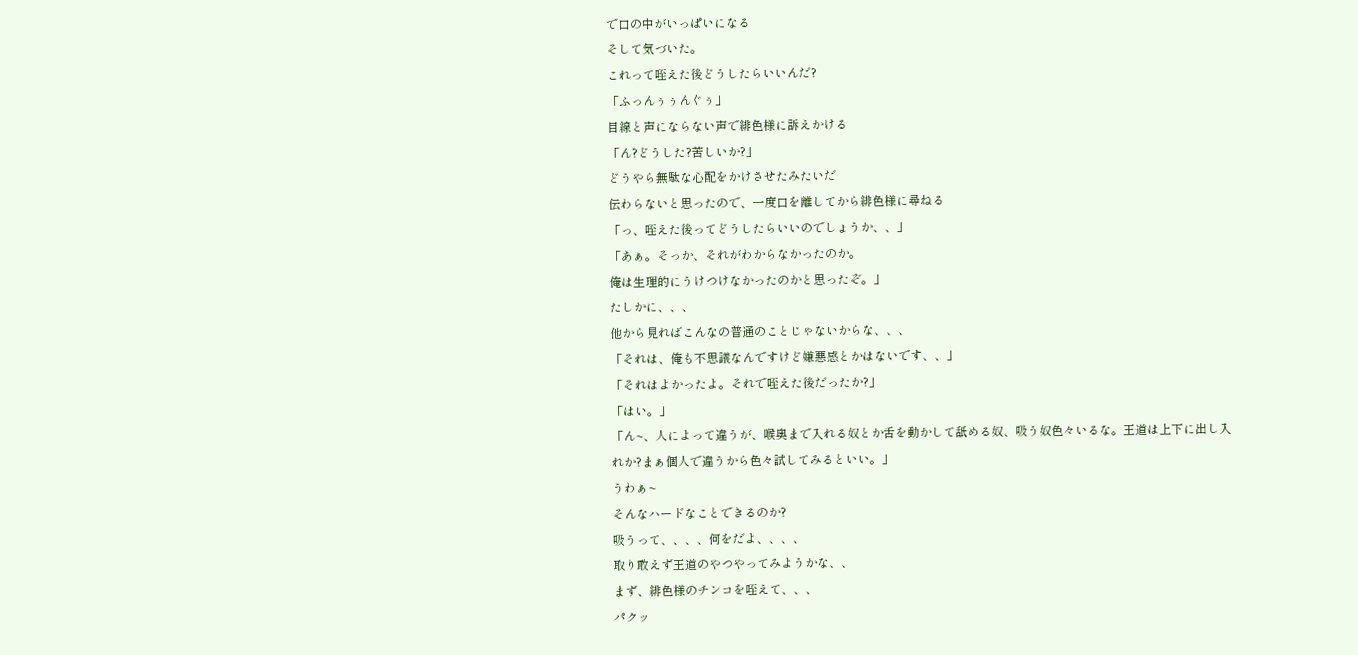で口の中がいっぱいになる
そして気づいた。
これって咥えた後どうしたらいいんだ?
「ふっんぅぅんぐぅ」
目線と声にならない声で緋色様に訴えかける
「ん?どうした?苦しいか?」
どうやら無駄な心配をかけさせたみたいだ
伝わらないと思ったので、一度口を離してから緋色様に尋ねる
「っ、咥えた後ってどうしたらいいのでしょうか、、」
「あぁ。そっか、それがわからなかったのか。
俺は生理的にうけつけなかったのかと思ったぞ。」
たしかに、、、
他から見ればこんなの普通のことじゃないからな、、、
「それは、俺も不思議なんですけど嫌悪感とかはないです、、」
「それはよかったよ。それで咥えた後だったか?」
「はい。」
「ん~、人によって違うが、喉奥まで入れる奴とか舌を動かして舐める奴、吸う奴色々いるな。王道は上下に出し入れか?まぁ個人で違うから色々試してみるといい。」
うわぁ~
そんなハードなことできるのか?
吸うって、、、、何をだよ、、、、
取り敢えず王道のやつやってみようかな、、
まず、緋色様のチンコを咥えて、、、
パクッ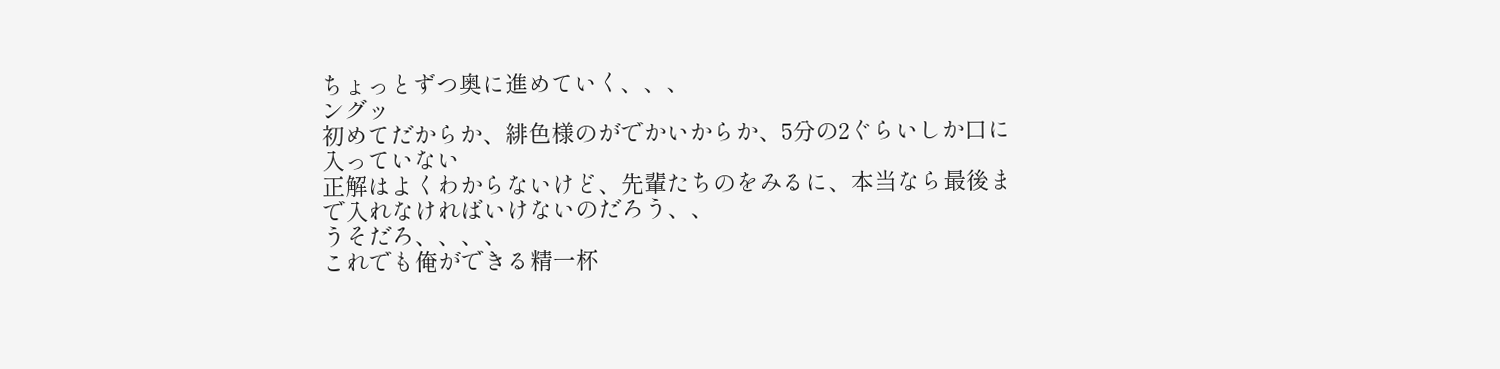ちょっとずつ奥に進めていく、、、
ングッ
初めてだからか、緋色様のがでかいからか、5分の2ぐらいしか口に入っていない
正解はよくわからないけど、先輩たちのをみるに、本当なら最後まで入れなければいけないのだろう、、
うそだろ、、、、
これでも俺ができる精一杯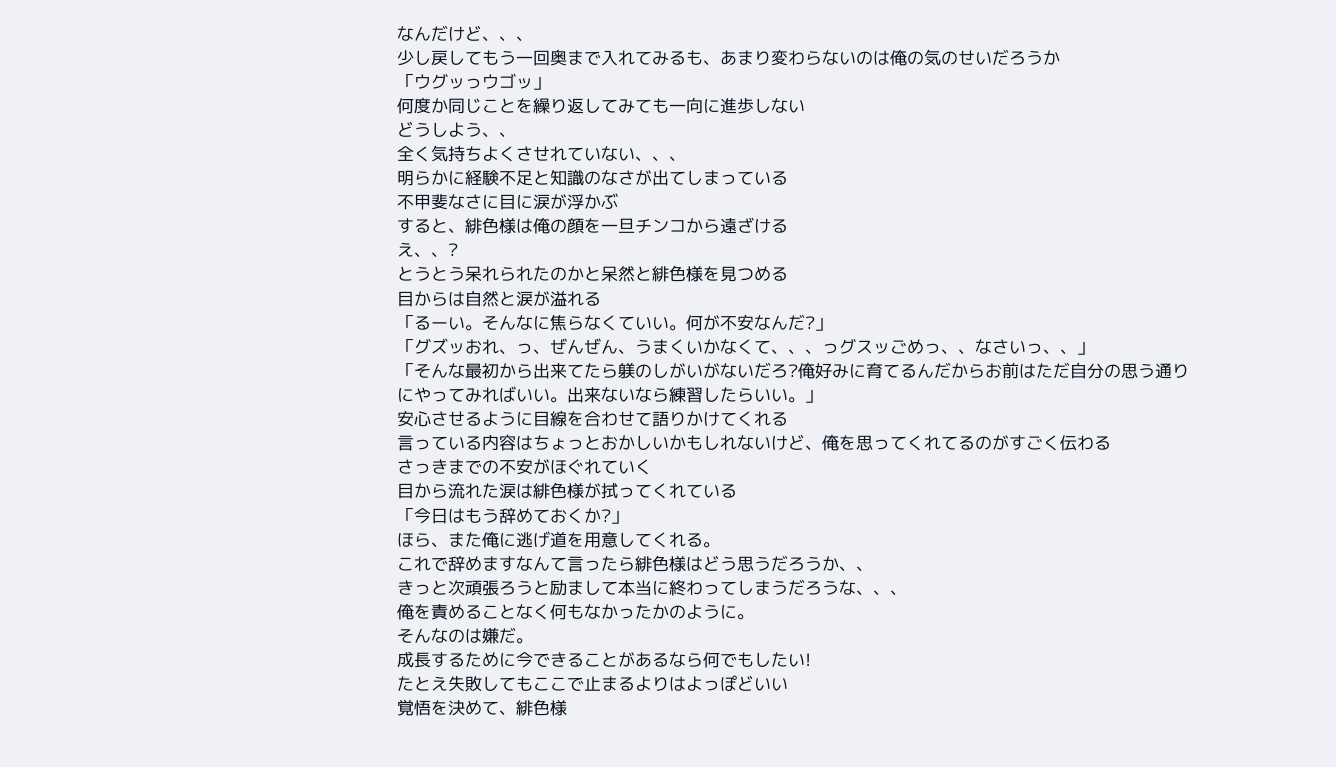なんだけど、、、
少し戻してもう一回奥まで入れてみるも、あまり変わらないのは俺の気のせいだろうか
「ウグッっウゴッ」
何度か同じことを繰り返してみても一向に進歩しない
どうしよう、、
全く気持ちよくさせれていない、、、
明らかに経験不足と知識のなさが出てしまっている
不甲斐なさに目に涙が浮かぶ
すると、緋色様は俺の顔を一旦チンコから遠ざける
え、、?
とうとう呆れられたのかと呆然と緋色様を見つめる
目からは自然と涙が溢れる
「るーい。そんなに焦らなくていい。何が不安なんだ?」
「グズッおれ、っ、ぜんぜん、うまくいかなくて、、、っグスッごめっ、、なさいっ、、」
「そんな最初から出来てたら躾のしがいがないだろ?俺好みに育てるんだからお前はただ自分の思う通りにやってみればいい。出来ないなら練習したらいい。」
安心させるように目線を合わせて語りかけてくれる
言っている内容はちょっとおかしいかもしれないけど、俺を思ってくれてるのがすごく伝わる
さっきまでの不安がほぐれていく
目から流れた涙は緋色様が拭ってくれている
「今日はもう辞めておくか?」
ほら、また俺に逃げ道を用意してくれる。
これで辞めますなんて言ったら緋色様はどう思うだろうか、、
きっと次頑張ろうと励まして本当に終わってしまうだろうな、、、
俺を責めることなく何もなかったかのように。
そんなのは嫌だ。
成長するために今できることがあるなら何でもしたい!
たとえ失敗してもここで止まるよりはよっぽどいい
覚悟を決めて、緋色様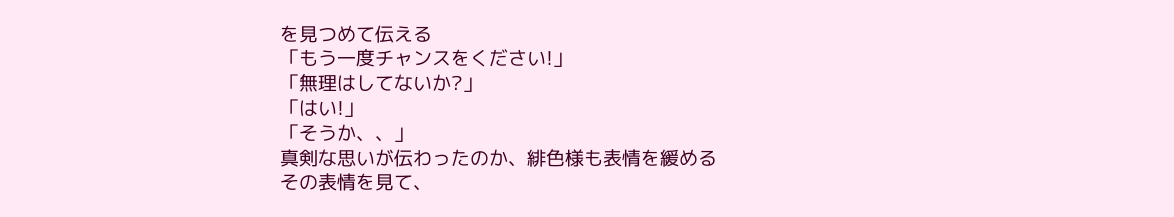を見つめて伝える
「もう一度チャンスをください!」
「無理はしてないか?」
「はい!」
「そうか、、」
真剣な思いが伝わったのか、緋色様も表情を緩める
その表情を見て、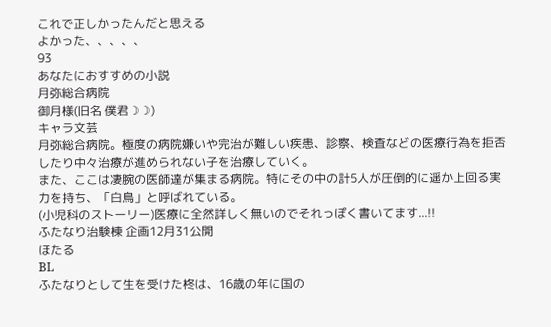これで正しかったんだと思える
よかった、、、、、
93
あなたにおすすめの小説
月弥総合病院
御月様(旧名 僕君☽☽)
キャラ文芸
月弥総合病院。極度の病院嫌いや完治が難しい疾患、診察、検査などの医療行為を拒否したり中々治療が進められない子を治療していく。
また、ここは凄腕の医師達が集まる病院。特にその中の計5人が圧倒的に遥か上回る実力を持ち、「白鳥」と呼ばれている。
(小児科のストーリー)医療に全然詳しく無いのでそれっぽく書いてます...!!
ふたなり治験棟 企画12月31公開
ほたる
BL
ふたなりとして生を受けた柊は、16歳の年に国の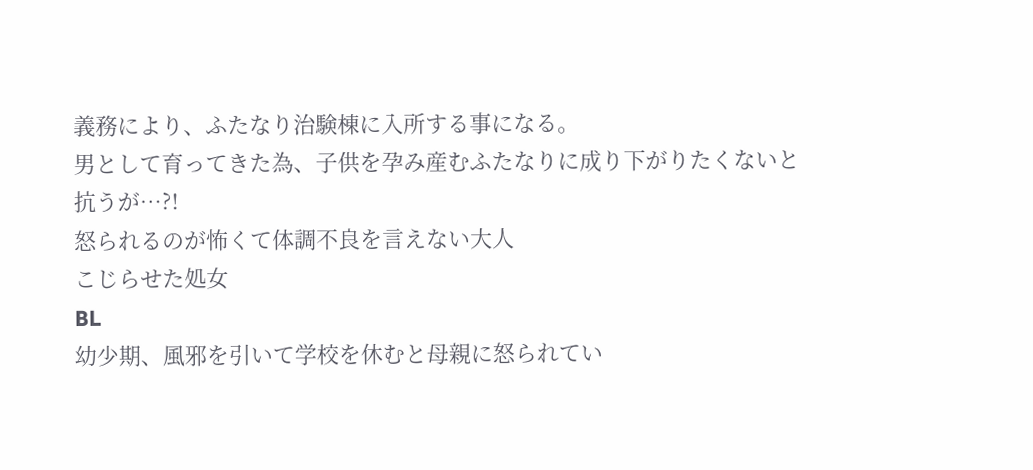義務により、ふたなり治験棟に入所する事になる。
男として育ってきた為、子供を孕み産むふたなりに成り下がりたくないと抗うが…?!
怒られるのが怖くて体調不良を言えない大人
こじらせた処女
BL
幼少期、風邪を引いて学校を休むと母親に怒られてい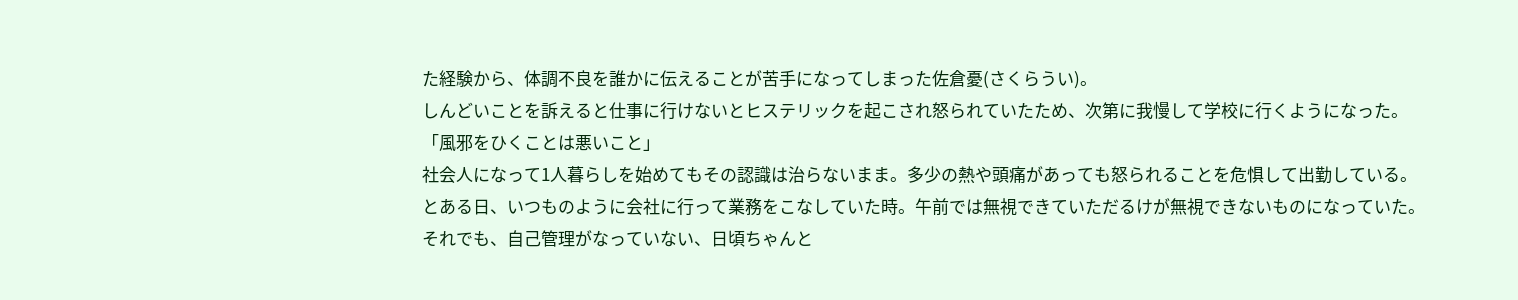た経験から、体調不良を誰かに伝えることが苦手になってしまった佐倉憂(さくらうい)。
しんどいことを訴えると仕事に行けないとヒステリックを起こされ怒られていたため、次第に我慢して学校に行くようになった。
「風邪をひくことは悪いこと」
社会人になって1人暮らしを始めてもその認識は治らないまま。多少の熱や頭痛があっても怒られることを危惧して出勤している。
とある日、いつものように会社に行って業務をこなしていた時。午前では無視できていただるけが無視できないものになっていた。
それでも、自己管理がなっていない、日頃ちゃんと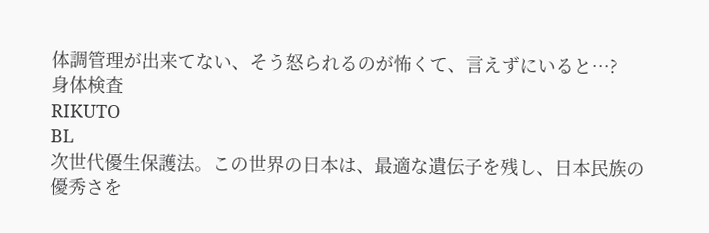体調管理が出来てない、そう怒られるのが怖くて、言えずにいると…?
身体検査
RIKUTO
BL
次世代優生保護法。この世界の日本は、最適な遺伝子を残し、日本民族の優秀さを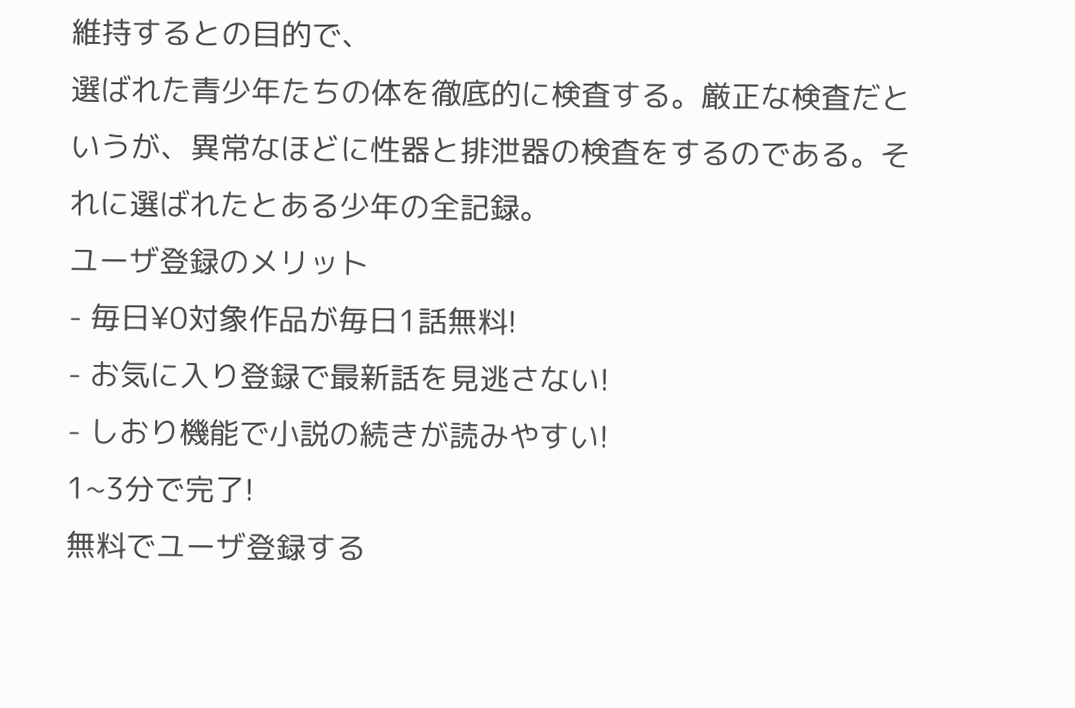維持するとの目的で、
選ばれた青少年たちの体を徹底的に検査する。厳正な検査だというが、異常なほどに性器と排泄器の検査をするのである。それに選ばれたとある少年の全記録。
ユーザ登録のメリット
- 毎日¥0対象作品が毎日1話無料!
- お気に入り登録で最新話を見逃さない!
- しおり機能で小説の続きが読みやすい!
1~3分で完了!
無料でユーザ登録する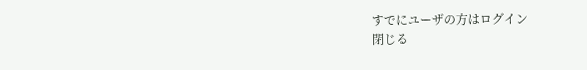すでにユーザの方はログイン
閉じる